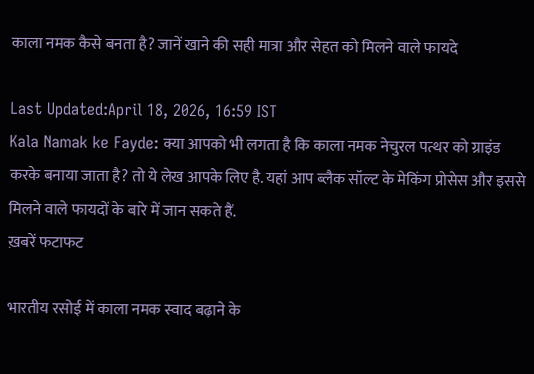काला नमक कैसे बनता है? जानें खाने की सही मात्रा और सेहत को मिलने वाले फायदे

Last Updated:April 18, 2026, 16:59 IST
Kala Namak ke Fayde: क्या आपको भी लगता है कि काला नमक नेचुरल पत्थर को ग्राइंड करके बनाया जाता है? तो ये लेख आपके लिए है. यहां आप ब्लैक सॉल्ट के मेकिंग प्रोसेस और इससे मिलने वाले फायदों के बारे में जान सकते हैं.
ख़बरें फटाफट

भारतीय रसोई में काला नमक स्वाद बढ़ाने के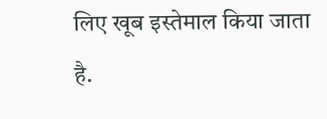लिए खूब इस्तेमाल किया जाता है.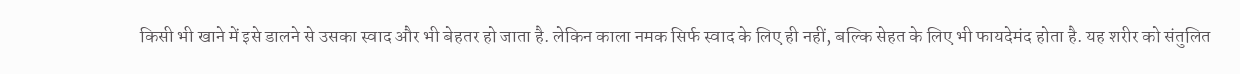किसी भी खाने में इसे डालने से उसका स्वाद और भी बेहतर हो जाता है. लेकिन काला नमक सिर्फ स्वाद के लिए ही नहीं, बल्कि सेहत के लिए भी फायदेमंद होता है. यह शरीर को संतुलित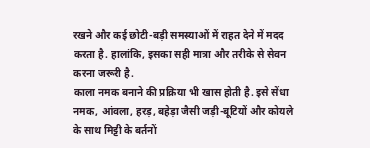रखने और कई छोटी-बड़ी समस्याओं में राहत देने में मदद करता है. हालांकि, इसका सही मात्रा और तरीके से सेवन करना जरूरी है.
काला नमक बनाने की प्रक्रिया भी खास होती है. इसे सेंधा नमक, आंवला, हरड़, बहेड़ा जैसी जड़ी-बूटियों और कोयले के साथ मिट्टी के बर्तनों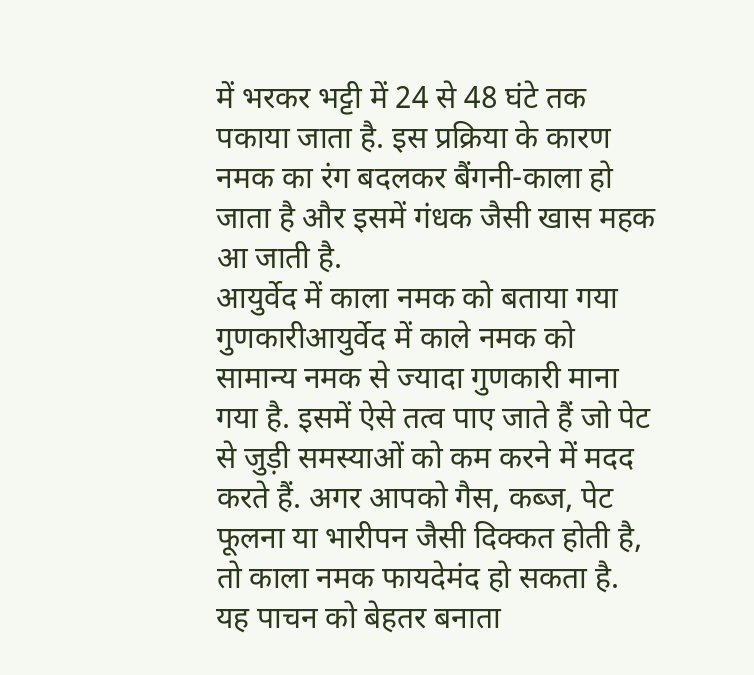में भरकर भट्टी में 24 से 48 घंटे तक पकाया जाता है. इस प्रक्रिया के कारण नमक का रंग बदलकर बैंगनी-काला हो जाता है और इसमें गंधक जैसी खास महक आ जाती है.
आयुर्वेद में काला नमक को बताया गया गुणकारीआयुर्वेद में काले नमक को सामान्य नमक से ज्यादा गुणकारी माना गया है. इसमें ऐसे तत्व पाए जाते हैं जो पेट से जुड़ी समस्याओं को कम करने में मदद करते हैं. अगर आपको गैस, कब्ज, पेट फूलना या भारीपन जैसी दिक्कत होती है, तो काला नमक फायदेमंद हो सकता है. यह पाचन को बेहतर बनाता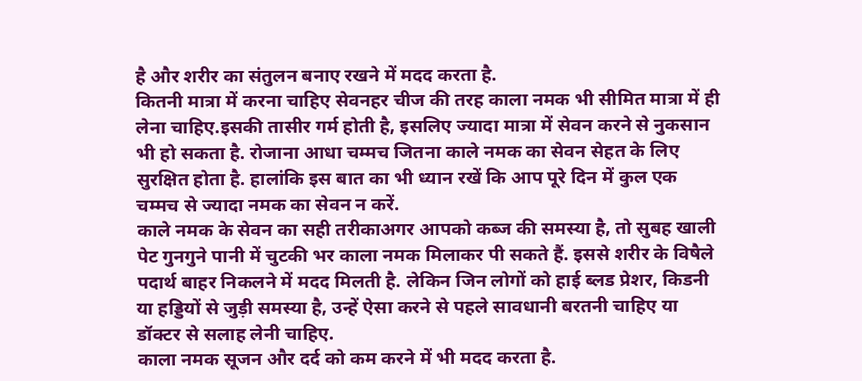है और शरीर का संतुलन बनाए रखने में मदद करता है.
कितनी मात्रा में करना चाहिए सेवनहर चीज की तरह काला नमक भी सीमित मात्रा में ही लेना चाहिए.इसकी तासीर गर्म होती है, इसलिए ज्यादा मात्रा में सेवन करने से नुकसान भी हो सकता है. रोजाना आधा चम्मच जितना काले नमक का सेवन सेहत के लिए सुरक्षित होता है. हालांकि इस बात का भी ध्यान रखें कि आप पूरे दिन में कुल एक चम्मच से ज्यादा नमक का सेवन न करें.
काले नमक के सेवन का सही तरीकाअगर आपको कब्ज की समस्या है, तो सुबह खाली पेट गुनगुने पानी में चुटकी भर काला नमक मिलाकर पी सकते हैं. इससे शरीर के विषैले पदार्थ बाहर निकलने में मदद मिलती है. लेकिन जिन लोगों को हाई ब्लड प्रेशर, किडनी या हड्डियों से जुड़ी समस्या है, उन्हें ऐसा करने से पहले सावधानी बरतनी चाहिए या डॉक्टर से सलाह लेनी चाहिए.
काला नमक सूजन और दर्द को कम करने में भी मदद करता है.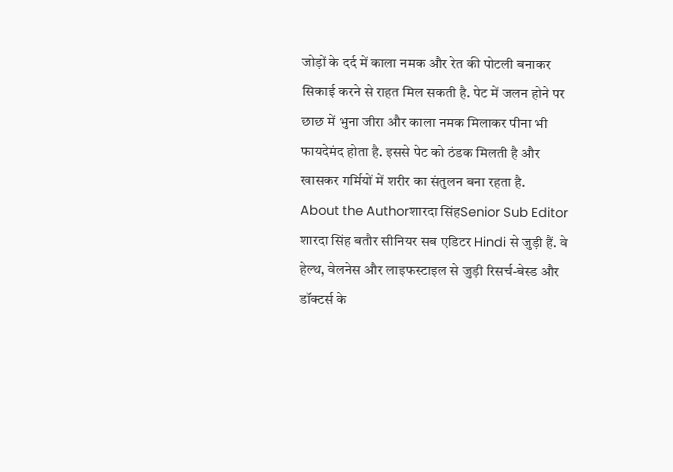जोड़ों के दर्द में काला नमक और रेत की पोटली बनाकर सिकाई करने से राहत मिल सकती है. पेट में जलन होने पर छाछ में भुना जीरा और काला नमक मिलाकर पीना भी फायदेमंद होता है. इससे पेट को ठंडक मिलती है और खासकर गर्मियों में शरीर का संतुलन बना रहता है.
About the Authorशारदा सिंहSenior Sub Editor
शारदा सिंह बतौर सीनियर सब एडिटर Hindi से जुड़ी हैं. वे हेल्थ, वेलनेस और लाइफस्टाइल से जुड़ी रिसर्च-बेस्ड और डॉक्टर्स के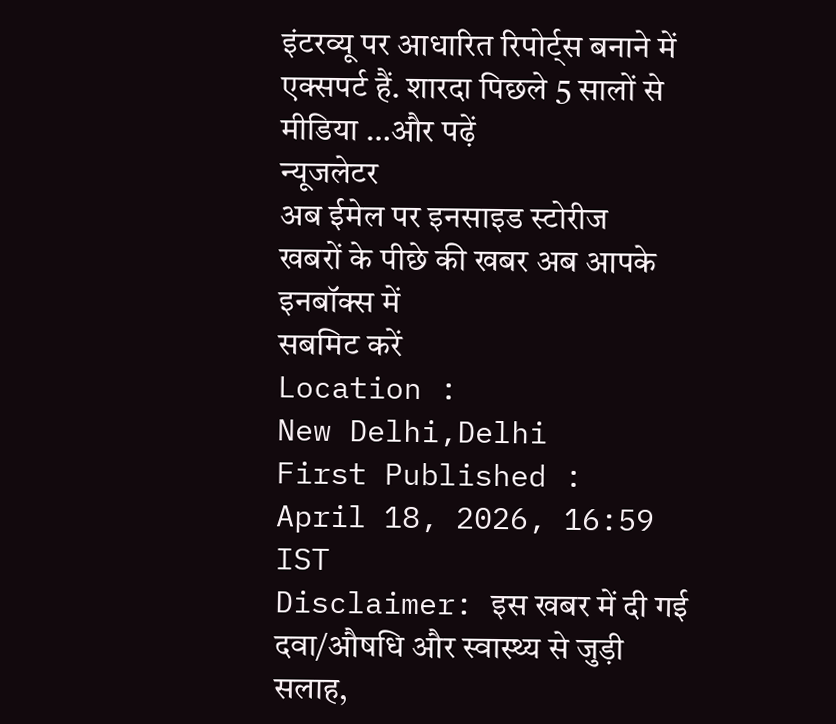इंटरव्यू पर आधारित रिपोर्ट्स बनाने में एक्सपर्ट हैं. शारदा पिछले 5 सालों से मीडिया …और पढ़ें
न्यूजलेटर
अब ईमेल पर इनसाइड स्टोरीज
खबरों के पीछे की खबर अब आपके इनबॉक्स में
सबमिट करें
Location :
New Delhi,Delhi
First Published :
April 18, 2026, 16:59 IST
Disclaimer: इस खबर में दी गई दवा/औषधि और स्वास्थ्य से जुड़ी सलाह,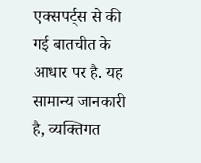एक्सपर्ट्स से की गई बातचीत के आधार पर है. यह सामान्य जानकारी है, व्यक्तिगत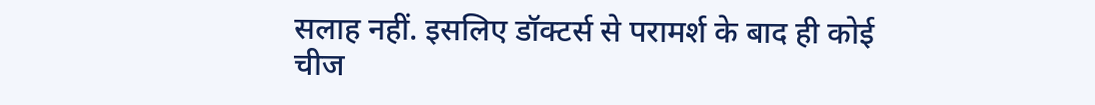सलाह नहीं. इसलिए डॉक्टर्स से परामर्श के बाद ही कोई चीज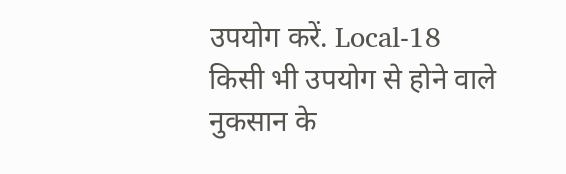उपयोग करें. Local-18 किसी भी उपयोग से होने वाले नुकसान के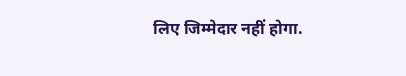लिए जिम्मेदार नहीं होगा.